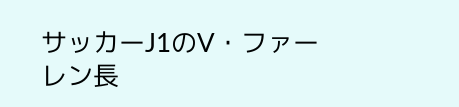サッカーJ1のV・ファーレン長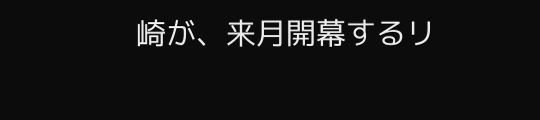崎が、来月開幕するリ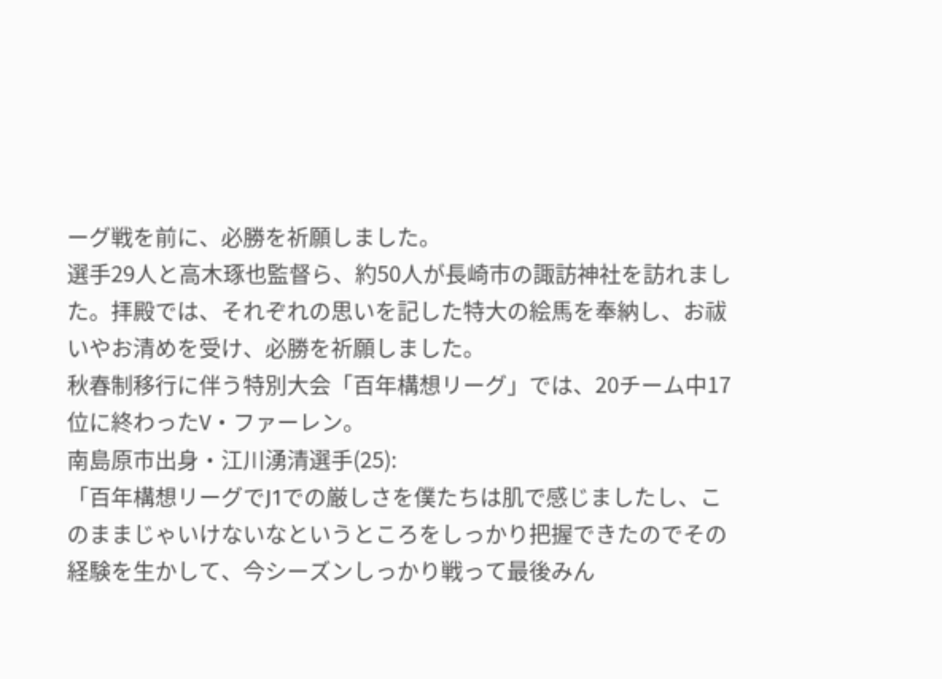ーグ戦を前に、必勝を祈願しました。
選手29人と高木琢也監督ら、約50人が長崎市の諏訪神社を訪れました。拝殿では、それぞれの思いを記した特大の絵馬を奉納し、お祓いやお清めを受け、必勝を祈願しました。
秋春制移行に伴う特別大会「百年構想リーグ」では、20チーム中17位に終わったV・ファーレン。
南島原市出身・江川湧清選手(25):
「百年構想リーグでJ1での厳しさを僕たちは肌で感じましたし、このままじゃいけないなというところをしっかり把握できたのでその経験を生かして、今シーズンしっかり戦って最後みん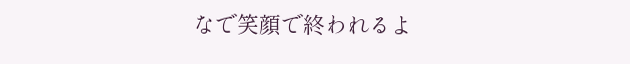なで笑顔で終われるよ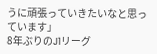うに頑張っていきたいなと思っています」
8年ぶりのJ1リーグ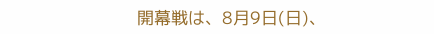開幕戦は、8月9日(日)、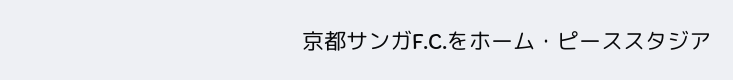京都サンガF.C.をホーム・ピーススタジア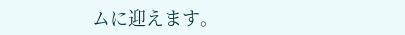ムに迎えます。